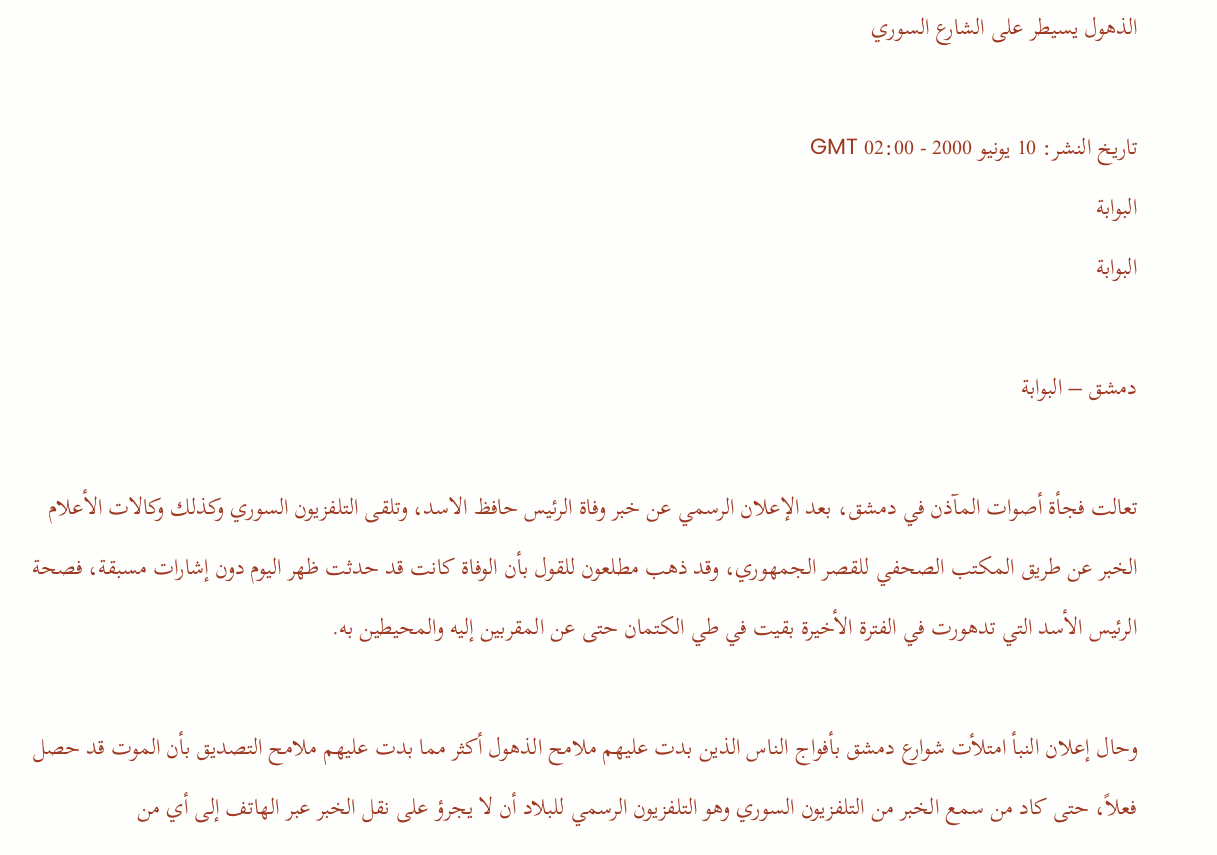الذهول يسيطر على الشارع السوري

تاريخ النشر: 10 يونيو 2000 - 02:00 GMT
البوابة
البوابة

دمشق – البوابة

تعالت فجأة أصوات المآذن في دمشق، بعد الإعلان الرسمي عن خبر وفاة الرئيس حافظ الاسد، وتلقى التلفزيون السوري وكذلك وكالات الأعلام الخبر عن طريق المكتب الصحفي للقصر الجمهوري، وقد ذهب مطلعون للقول بأن الوفاة كانت قد حدثت ظهر اليوم دون إشارات مسبقة، فصحة الرئيس الأسد التي تدهورت في الفترة الأخيرة بقيت في طي الكتمان حتى عن المقربين إليه والمحيطين به.

وحال إعلان النبأ امتلأت شوارع دمشق بأفواج الناس الذين بدت عليهم ملامح الذهول أكثر مما بدت عليهم ملامح التصديق بأن الموت قد حصل فعلاً، حتى كاد من سمع الخبر من التلفزيون السوري وهو التلفزيون الرسمي للبلاد أن لا يجرؤ على نقل الخبر عبر الهاتف إلى أي من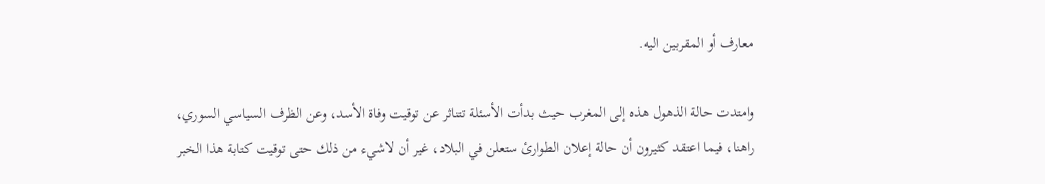معارف أو المقربين اليه.

وامتدت حالة الذهول هذه إلى المغرب حيث بدأت الأسئلة تتناثر عن توقيت وفاة الأسد، وعن الظرف السياسي السوري، راهنا، فيما اعتقد كثيرون أن حالة إعلان الطوارئ ستعلن في البلاد، غير أن لاشيء من ذلك حتى توقيت كتابة هذا الخبر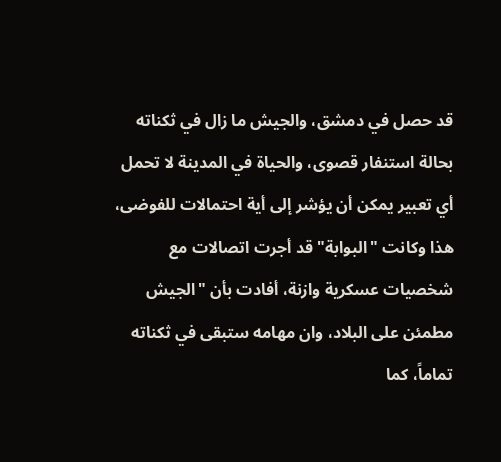قد حصل في دمشق، والجيش ما زال في ثكناته بحالة استنفار قصوى، والحياة في المدينة لا تحمل أي تعبير يمكن أن يؤشر إلى أية احتمالات للفوضى، هذا وكانت "البوابة" قد أجرت اتصالات مع شخصيات عسكرية وازنة، أفادت بأن "الجيش مطمئن على البلاد، وان مهامه ستبقى في ثكناته تماماً، كما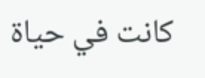كانت في حياة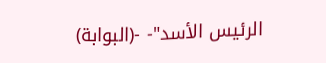الرئيس الأسد"- -(البوابة)